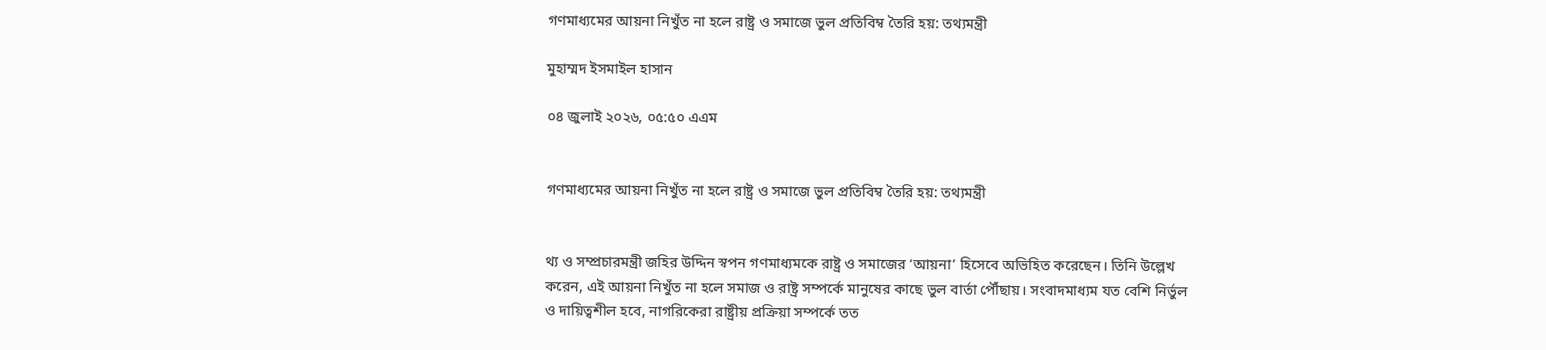গণমাধ্যমের আয়না নিখুঁত না হলে রাষ্ট্র ও সমাজে ভুল প্রতিবিম্ব তৈরি হয়: তথ্যমন্ত্রী

মুহাম্মদ ইসমাইল হাসান

০৪ জুলাই ২০২৬, ০৫:৫০ এএম


গণমাধ্যমের আয়না নিখুঁত না হলে রাষ্ট্র ও সমাজে ভুল প্রতিবিম্ব তৈরি হয়: তথ্যমন্ত্রী


থ্য ও সম্প্রচারমন্ত্রী জহির উদ্দিন স্বপন গণমাধ্যমকে রাষ্ট্র ও সমাজের ‘আয়না’ হিসেবে অভিহিত করেছেন। তিনি উল্লেখ করেন, এই আয়না নিখুঁত না হলে সমাজ ও রাষ্ট্র সম্পর্কে মানুষের কাছে ভুল বার্তা পৌঁছায়। সংবাদমাধ্যম যত বেশি নির্ভুল ও দায়িত্বশীল হবে, নাগরিকেরা রাষ্ট্রীয় প্রক্রিয়া সম্পর্কে তত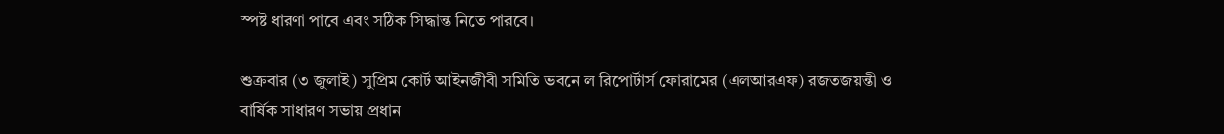স্পষ্ট ধারণা পাবে এবং সঠিক সিদ্ধান্ত নিতে পারবে।

শুক্রবার (৩ জুলাই) সুপ্রিম কোর্ট আইনজীবী সমিতি ভবনে ল রিপোর্টার্স ফোরামের (এলআরএফ) রজতজয়ন্তী ও বার্ষিক সাধারণ সভায় প্রধান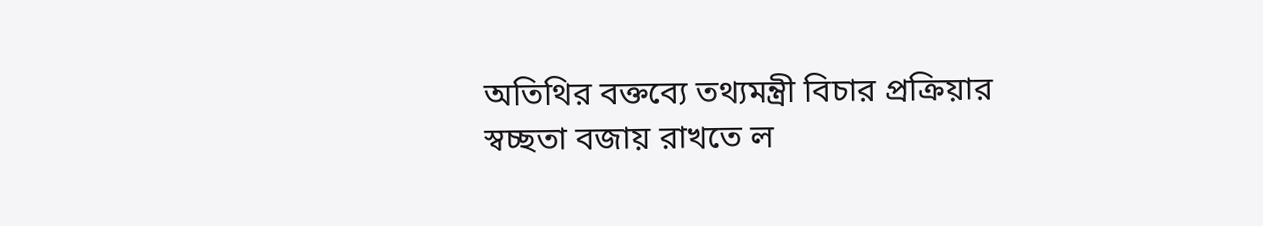অতিথির বক্তব্যে তথ্যমন্ত্রী বিচার প্রক্রিয়ার স্বচ্ছতা বজায় রাখতে ল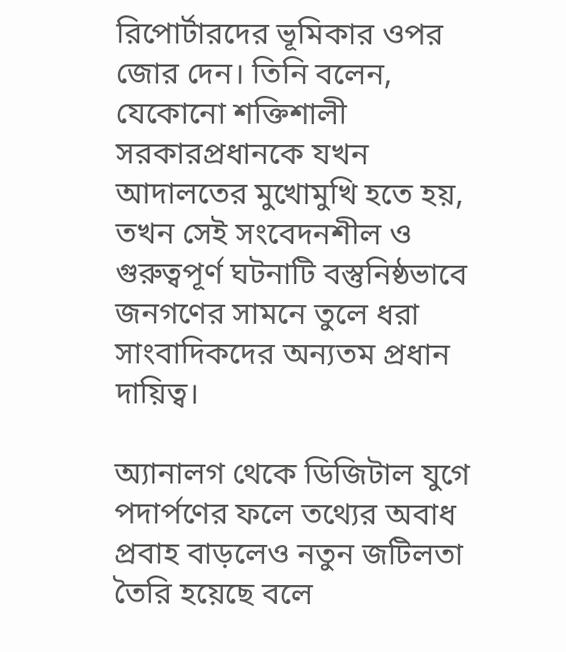রিপোর্টারদের ভূমিকার ওপর জোর দেন। তিনি বলেন, যেকোনো শক্তিশালী সরকারপ্রধানকে যখন আদালতের মুখোমুখি হতে হয়, তখন সেই সংবেদনশীল ও গুরুত্বপূর্ণ ঘটনাটি বস্তুনিষ্ঠভাবে জনগণের সামনে তুলে ধরা সাংবাদিকদের অন্যতম প্রধান দায়িত্ব।

অ্যানালগ থেকে ডিজিটাল যুগে পদার্পণের ফলে তথ্যের অবাধ প্রবাহ বাড়লেও নতুন জটিলতা তৈরি হয়েছে বলে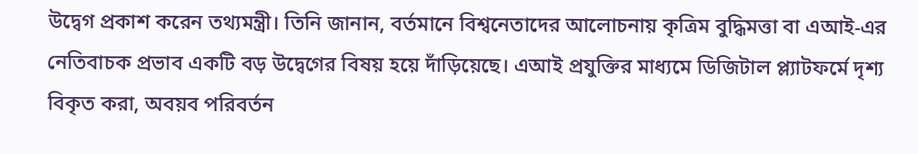উদ্বেগ প্রকাশ করেন তথ্যমন্ত্রী। তিনি জানান, বর্তমানে বিশ্বনেতাদের আলোচনায় কৃত্রিম বুদ্ধিমত্তা বা এআই-এর নেতিবাচক প্রভাব একটি বড় উদ্বেগের বিষয় হয়ে দাঁড়িয়েছে। এআই প্রযুক্তির মাধ্যমে ডিজিটাল প্ল্যাটফর্মে দৃশ্য বিকৃত করা, অবয়ব পরিবর্তন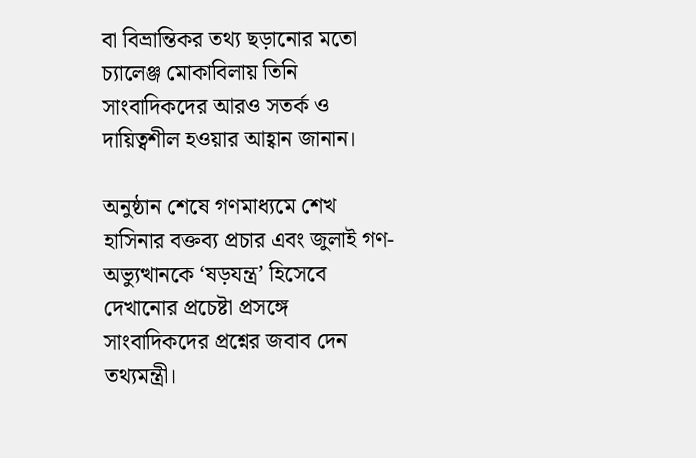বা বিভ্রান্তিকর তথ্য ছড়ানোর মতো চ্যালেঞ্জ মোকাবিলায় তিনি সাংবাদিকদের আরও সতর্ক ও দায়িত্বশীল হওয়ার আহ্বান জানান।

অনুষ্ঠান শেষে গণমাধ্যমে শেখ হাসিনার বক্তব্য প্রচার এবং জুলাই গণ-অভ্যুত্থানকে ‘ষড়যন্ত্র’ হিসেবে দেখানোর প্রচেষ্টা প্রসঙ্গে সাংবাদিকদের প্রশ্নের জবাব দেন তথ্যমন্ত্রী।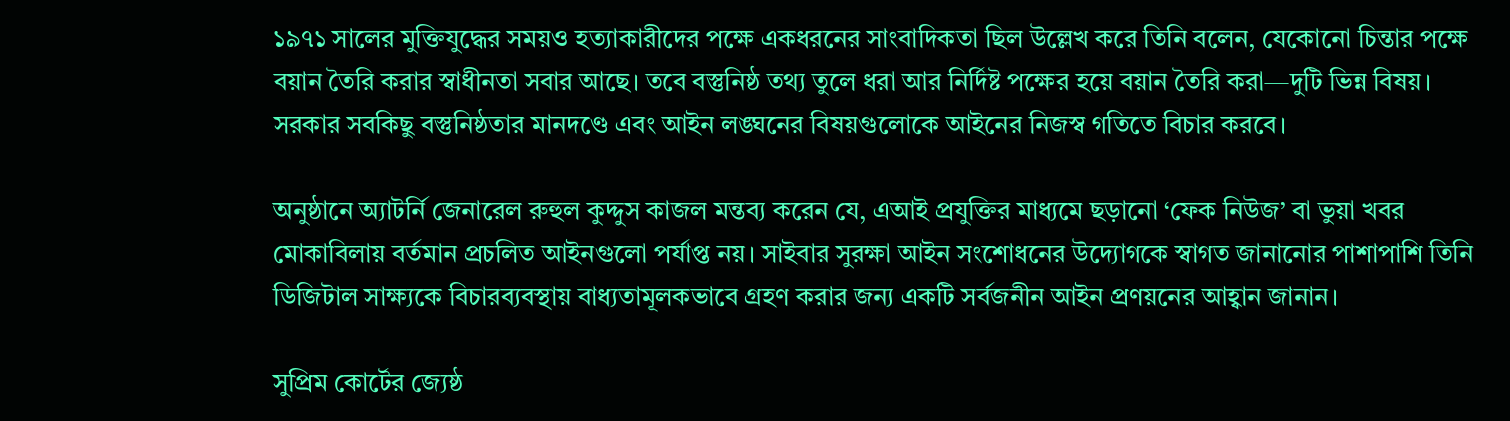১৯৭১ সালের মুক্তিযুদ্ধের সময়ও হত্যাকারীদের পক্ষে একধরনের সাংবাদিকতা ছিল উল্লেখ করে তিনি বলেন, যেকোনো চিন্তার পক্ষে বয়ান তৈরি করার স্বাধীনতা সবার আছে। তবে বস্তুনিষ্ঠ তথ্য তুলে ধরা আর নির্দিষ্ট পক্ষের হয়ে বয়ান তৈরি করা—দুটি ভিন্ন বিষয়। সরকার সবকিছু বস্তুনিষ্ঠতার মানদণ্ডে এবং আইন লঙ্ঘনের বিষয়গুলোকে আইনের নিজস্ব গতিতে বিচার করবে।

অনুষ্ঠানে অ্যাটর্নি জেনারেল রুহুল কুদ্দুস কাজল মন্তব্য করেন যে, এআই প্রযুক্তির মাধ্যমে ছড়ানো ‘ফেক নিউজ’ বা ভুয়া খবর মোকাবিলায় বর্তমান প্রচলিত আইনগুলো পর্যাপ্ত নয়। সাইবার সুরক্ষা আইন সংশোধনের উদ্যোগকে স্বাগত জানানোর পাশাপাশি তিনি ডিজিটাল সাক্ষ্যকে বিচারব্যবস্থায় বাধ্যতামূলকভাবে গ্রহণ করার জন্য একটি সর্বজনীন আইন প্রণয়নের আহ্বান জানান।

সুপ্রিম কোর্টের জ্যেষ্ঠ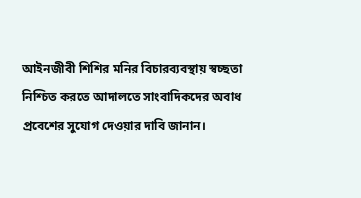আইনজীবী শিশির মনির বিচারব্যবস্থায় স্বচ্ছতা নিশ্চিত করতে আদালতে সাংবাদিকদের অবাধ প্রবেশের সুযোগ দেওয়ার দাবি জানান।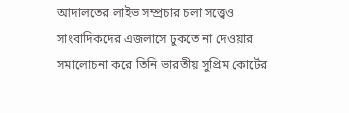আদালতের লাইভ সম্প্রচার চলা সত্ত্বেও সাংবাদিকদের এজলাসে ঢুকতে না দেওয়ার সমালোচনা করে তিনি ভারতীয় সুপ্রিম কোর্টের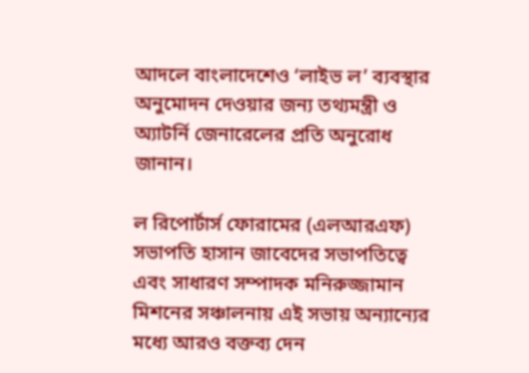আদলে বাংলাদেশেও ‘লাইভ ল’ ব্যবস্থার অনুমোদন দেওয়ার জন্য তথ্যমন্ত্রী ও অ্যাটর্নি জেনারেলের প্রতি অনুরোধ জানান।

ল রিপোর্টার্স ফোরামের (এলআরএফ) সভাপতি হাসান জাবেদের সভাপতিত্বে এবং সাধারণ সম্পাদক মনিরুজ্জামান মিশনের সঞ্চালনায় এই সভায় অন্যান্যের মধ্যে আরও বক্তব্য দেন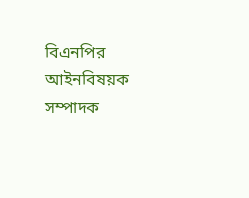বিএনপির আইনবিষয়ক সম্পাদক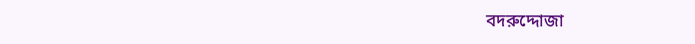বদরুদ্দোজা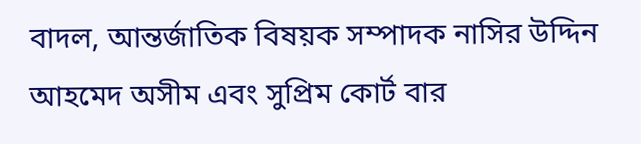বাদল, আন্তর্জাতিক বিষয়ক সম্পাদক নাসির উদ্দিন আহমেদ অসীম এবং সুপ্রিম কোর্ট বার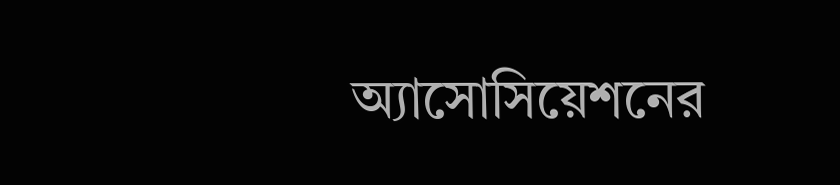অ্যাসোসিয়েশনের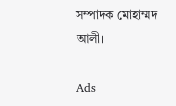সম্পাদক মোহাম্মদ আলী।

Ads